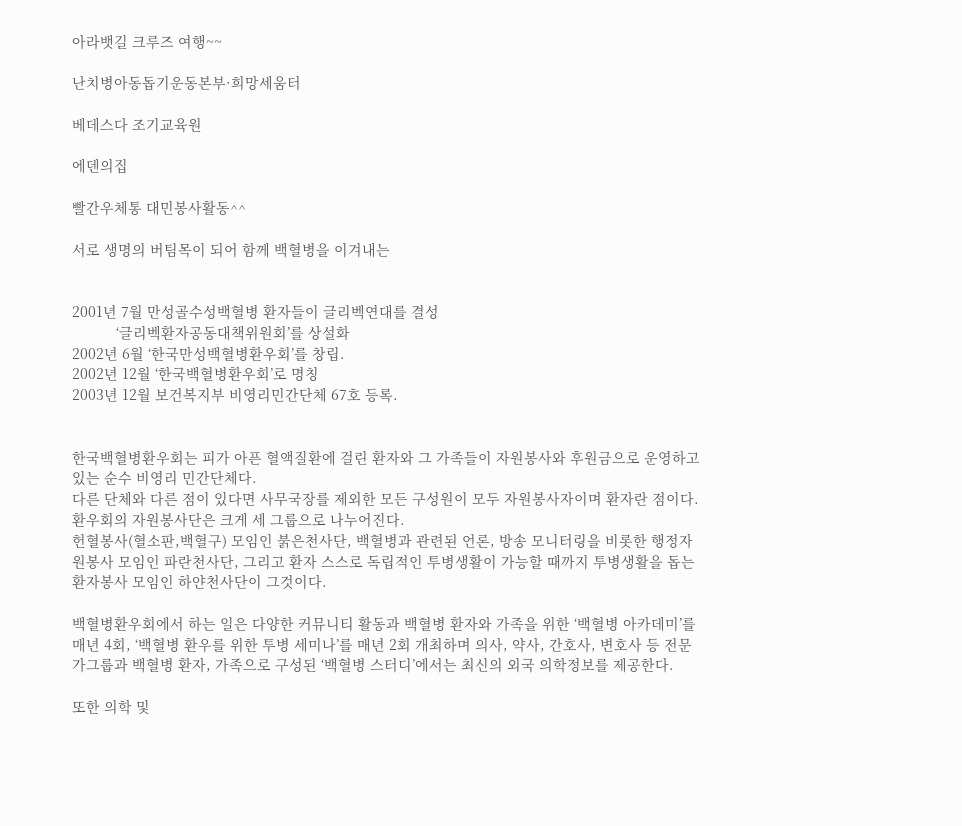아라뱃길 크루즈 여행~~

난치병아동돕기운동본부·희망세움터

베데스다 조기교육원

에덴의집

빨간우체통 대민봉사활동^^

서로 생명의 버팀목이 되어 함께 백혈병을 이겨내는


2001년 7월 만성골수성백혈병 환자들이 글리벡연대를 결성
           ‘글리벡환자공동대책위원회’를 상설화
2002년 6월 ‘한국만성백혈병환우회’를 창립.
2002년 12월 ‘한국백혈병환우회’로 명칭
2003년 12월 보건복지부 비영리민간단체 67호 등록.


한국백혈병환우회는 피가 아픈 혈액질환에 걸린 환자와 그 가족들이 자원봉사와 후원금으로 운영하고 있는 순수 비영리 민간단체다.
다른 단체와 다른 점이 있다면 사무국장를 제외한 모든 구성원이 모두 자원봉사자이며 환자란 점이다.
환우회의 자원봉사단은 크게 세 그룹으로 나누어진다.
헌혈봉사(혈소판,백혈구) 모임인 붉은천사단, 백혈병과 관련된 언론, 방송 모니터링을 비롯한 행정자원봉사 모임인 파란천사단, 그리고 환자 스스로 독립적인 투병생활이 가능할 때까지 투병생활을 돕는 환자봉사 모임인 하얀천사단이 그것이다.

백혈병환우회에서 하는 일은 다양한 커뮤니티 활동과 백혈병 환자와 가족을 위한 ‘백혈병 아카데미’를 매년 4회, ‘백혈병 환우를 위한 투병 세미나’를 매년 2회 개최하며 의사, 약사, 간호사, 변호사 등 전문가그룹과 백혈병 환자, 가족으로 구성된 ‘백혈병 스터디’에서는 최신의 외국 의학정보를 제공한다.

또한 의학 및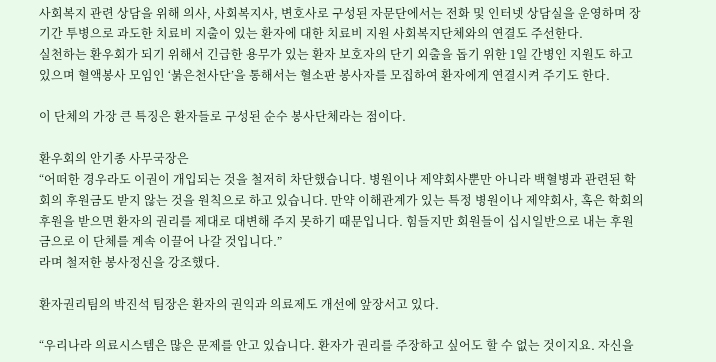사회복지 관련 상담을 위해 의사, 사회복지사, 변호사로 구성된 자문단에서는 전화 및 인터넷 상담실을 운영하며 장기간 투병으로 과도한 치료비 지출이 있는 환자에 대한 치료비 지원 사회복지단체와의 연결도 주선한다.
실천하는 환우회가 되기 위해서 긴급한 용무가 있는 환자 보호자의 단기 외출을 돕기 위한 1일 간병인 지원도 하고 있으며 혈액봉사 모임인 ‘붉은천사단’을 통해서는 혈소판 봉사자를 모집하여 환자에게 연결시켜 주기도 한다.

이 단체의 가장 큰 특징은 환자들로 구성된 순수 봉사단체라는 점이다.

환우회의 안기종 사무국장은
“어떠한 경우라도 이권이 개입되는 것을 철저히 차단했습니다. 병원이나 제약회사뿐만 아니라 백혈병과 관련된 학회의 후원금도 받지 않는 것을 원칙으로 하고 있습니다. 만약 이해관계가 있는 특정 병원이나 제약회사, 혹은 학회의 후원을 받으면 환자의 권리를 제대로 대변해 주지 못하기 때문입니다. 힘들지만 회원들이 십시일반으로 내는 후원금으로 이 단체를 계속 이끌어 나갈 것입니다.”
라며 철저한 봉사정신을 강조했다.

환자권리팀의 박진석 팀장은 환자의 권익과 의료제도 개선에 앞장서고 있다.

“우리나라 의료시스템은 많은 문제를 안고 있습니다. 환자가 권리를 주장하고 싶어도 할 수 없는 것이지요. 자신을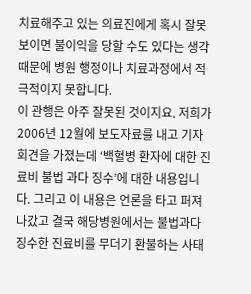치료해주고 있는 의료진에게 혹시 잘못 보이면 불이익을 당할 수도 있다는 생각 때문에 병원 행정이나 치료과정에서 적극적이지 못합니다.
이 관행은 아주 잘못된 것이지요. 저희가 2006년 12월에 보도자료를 내고 기자회견을 가졌는데 ‘백혈병 환자에 대한 진료비 불법 과다 징수’에 대한 내용입니다. 그리고 이 내용은 언론을 타고 퍼져나갔고 결국 해당병원에서는 불법과다징수한 진료비를 무더기 환불하는 사태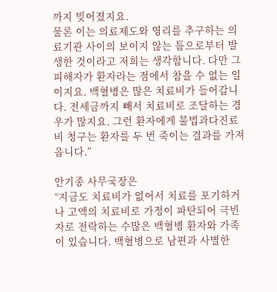까지 빚어졌지요.
물론 이는 의료제도와 영리를 추구하는 의료기관 사이의 보이지 않는 틈으로부터 발생한 것이라고 저희는 생각합니다. 다만 그 피해자가 환자라는 점에서 참을 수 없는 일이지요. 백혈병은 많은 치료비가 들어갑니다. 전세금까지 빼서 치료비로 조달하는 경우가 많지요. 그런 환자에게 불법과다진료비 청구는 환자를 두 번 죽이는 결과를 가져옵니다.”

안기종 사무국장은
“지금도 치료비가 없어서 치료를 포기하거나 고액의 치료비로 가정이 파탄되어 극빈자로 전락하는 수많은 백혈병 환자와 가족이 있습니다. 백혈병으로 남편과 사별한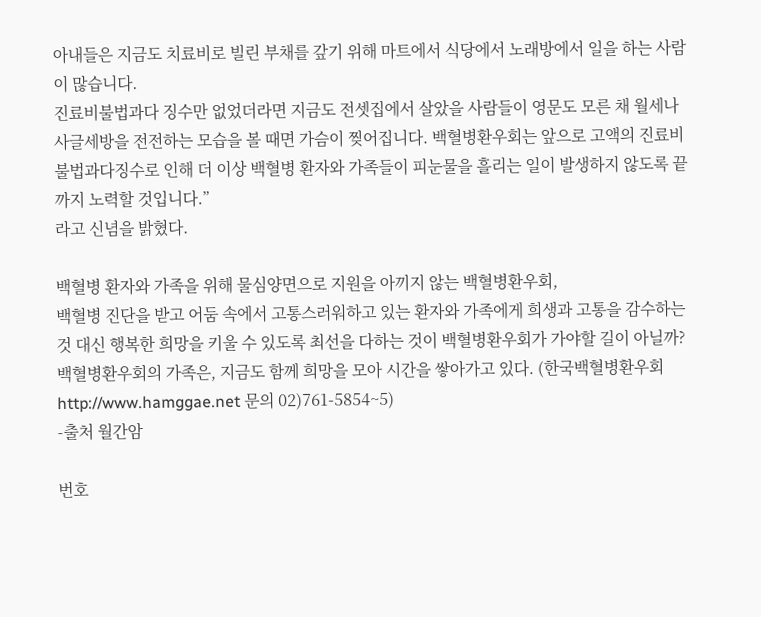아내들은 지금도 치료비로 빌린 부채를 갚기 위해 마트에서 식당에서 노래방에서 일을 하는 사람이 많습니다.
진료비불법과다 징수만 없었더라면 지금도 전셋집에서 살았을 사람들이 영문도 모른 채 월세나 사글세방을 전전하는 모습을 볼 때면 가슴이 찢어집니다. 백혈병환우회는 앞으로 고액의 진료비 불법과다징수로 인해 더 이상 백혈병 환자와 가족들이 피눈물을 흘리는 일이 발생하지 않도록 끝까지 노력할 것입니다.”
라고 신념을 밝혔다.

백혈병 환자와 가족을 위해 물심양면으로 지원을 아끼지 않는 백혈병환우회,
백혈병 진단을 받고 어둠 속에서 고통스러워하고 있는 환자와 가족에게 희생과 고통을 감수하는 것 대신 행복한 희망을 키울 수 있도록 최선을 다하는 것이 백혈병환우회가 가야할 길이 아닐까?
백혈병환우회의 가족은, 지금도 함께 희망을 모아 시간을 쌓아가고 있다. (한국백혈병환우회 http://www.hamggae.net 문의 02)761-5854~5)
-출처 월간암

번호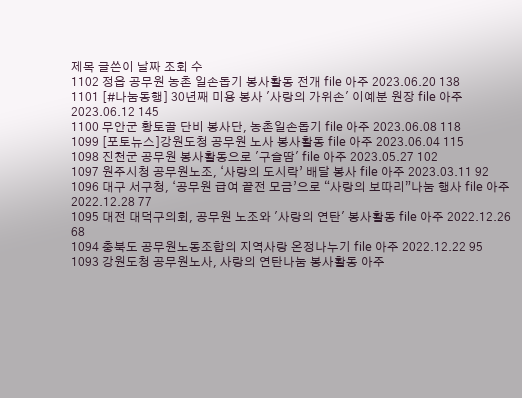제목 글쓴이 날짜 조회 수
1102 정읍 공무원 농촌 일손돕기 봉사활동 전개 file 아주 2023.06.20 138
1101 [#나눔동행] 30년째 미용 봉사 '사랑의 가위손' 이예분 원장 file 아주 2023.06.12 145
1100 무안군 황토골 단비 봉사단, 농촌일손돕기 file 아주 2023.06.08 118
1099 [포토뉴스]강원도청 공무원 노사 봉사활동 file 아주 2023.06.04 115
1098 진천군 공무원 봉사활동으로 '구슬땀' file 아주 2023.05.27 102
1097 원주시청 공무원노조, ‘사랑의 도시락’ 배달 봉사 file 아주 2023.03.11 92
1096 대구 서구청, ‘공무원 급여 끝전 모금’으로 “사랑의 보따리”나눔 행사 file 아주 2022.12.28 77
1095 대전 대덕구의회, 공무원 노조와 '사랑의 연탄' 봉사활동 file 아주 2022.12.26 68
1094 충북도 공무원노동조합의 지역사랑 온정나누기 file 아주 2022.12.22 95
1093 강원도청 공무원노사, 사랑의 연탄나눔 봉사활동 아주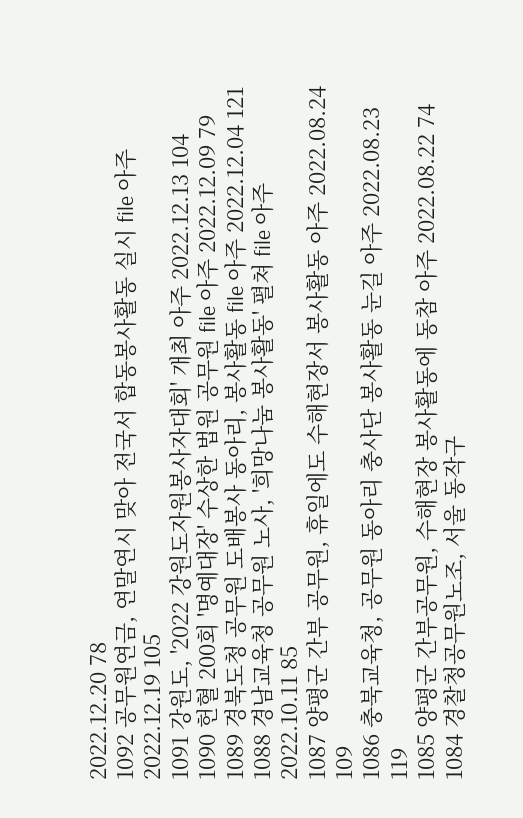2022.12.20 78
1092 공무원연금, 연말연시 맞아 전국서 합동봉사활동 실시 file 아주 2022.12.19 105
1091 강원도, '2022 강원도자원봉사자대회' 개최 아주 2022.12.13 104
1090 헌혈 200회 '명예대장' 수상한 법원 공무원 file 아주 2022.12.09 79
1089 경북도청 공무원 도배봉사 동아리, 봉사활동 file 아주 2022.12.04 121
1088 경남교육청 공무원 노사, '희망나눔 봉사활동' 펼쳐 file 아주 2022.10.11 85
1087 양평군 간부 공무원, 휴일에도 수해현장서 봉사활동 아주 2022.08.24 109
1086 충북교육청, 공무원 동아리 충사단 봉사활동 눈길 아주 2022.08.23 119
1085 양평군 간부공무원, 수해현장 봉사활동에 동참 아주 2022.08.22 74
1084 경찰청공무원노조, 서울 동작구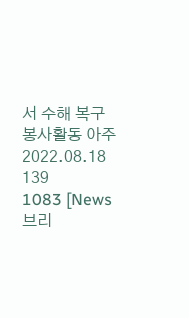서 수해 복구 봉사활동 아주 2022.08.18 139
1083 [News브리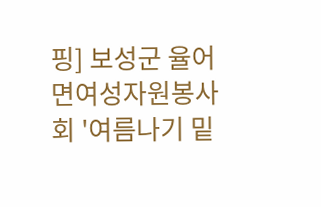핑] 보성군 율어면여성자원봉사회 '여름나기 밑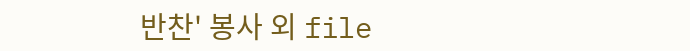반찬' 봉사 외 file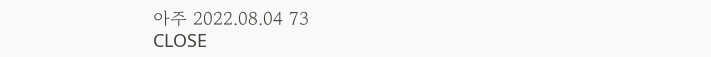아주 2022.08.04 73
CLOSE